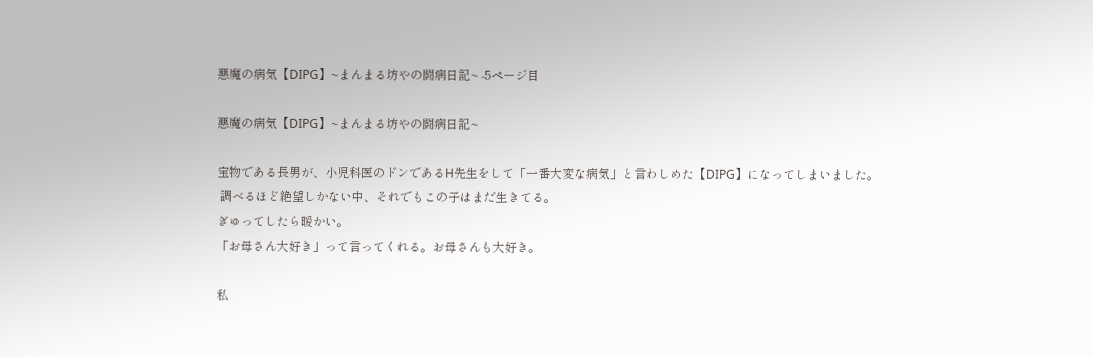悪魔の病気【DIPG】~まんまる坊やの闘病日記~ -5ページ目

悪魔の病気【DIPG】~まんまる坊やの闘病日記~

宝物である長男が、小児科医のドンであるH先生をして「一番大変な病気」と言わしめた【DIPG】になってしまいました。
 調べるほど絶望しかない中、それでもこの子はまだ生きてる。
ぎゅってしたら暖かい。
「お母さん大好き」って言ってくれる。お母さんも大好き。

私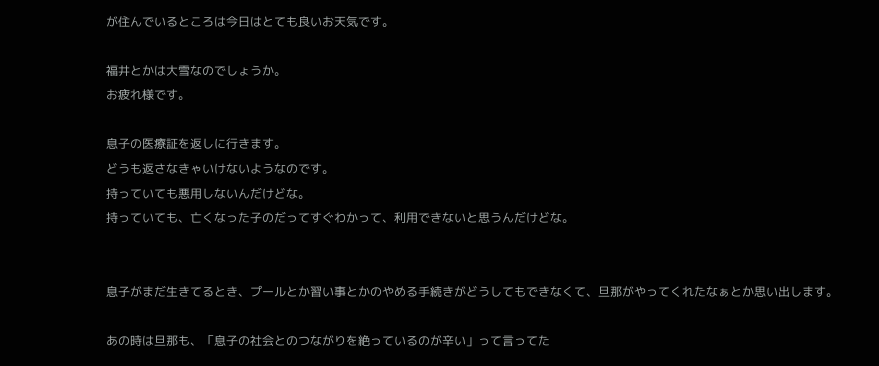が住んでいるところは今日はとても良いお天気です。

福井とかは大雪なのでしょうか。
お疲れ様です。

息子の医療証を返しに行きます。
どうも返さなきゃいけないようなのです。
持っていても悪用しないんだけどな。
持っていても、亡くなった子のだってすぐわかって、利用できないと思うんだけどな。


息子がまだ生きてるとき、プールとか習い事とかのやめる手続きがどうしてもできなくて、旦那がやってくれたなぁとか思い出します。

あの時は旦那も、「息子の社会とのつながりを絶っているのが辛い」って言ってた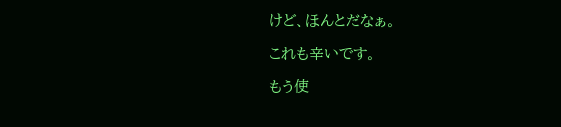けど、ほんとだなぁ。

これも辛いです。

もう使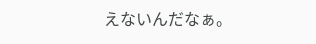えないんだなぁ。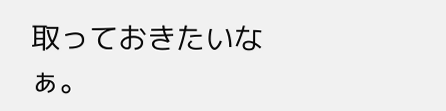取っておきたいなぁ。